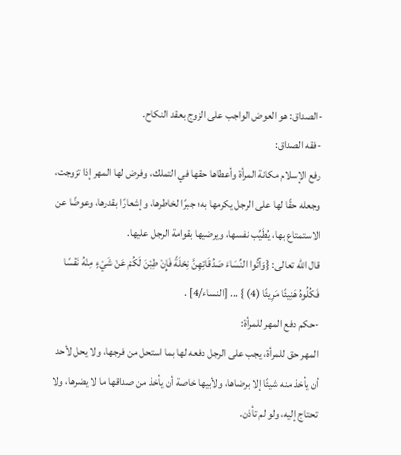-الصداق: هو العوض الواجب على الزوج بعقد النكاح.
-فقه الصداق:
رفع الإسلام مكانة المرأة وأعطاها حقها في التملك، وفرض لها المهر إذا تزوجت، وجعله حقًا لها على الرجل يكرمها به؛ جبرًا لخاطرها، وإشعارًا بقدرها، وعوضًا عن الاستمتاع بها، يُطَيِّب نفسها، ويرضيها بقوامة الرجل عليها.
قال الله تعالى: {وَآتُوا النِّسَاءَ صَدُقَاتِهِنَّ نِحْلَةً فَإِنْ طِبْنَ لَكُمْ عَنْ شَيْءٍ مِنْهُ نَفْسًا فَكُلُوهُ هَنِيئًا مَرِيئًا (4) } ... [النساء/4] .
-حكم دفع المهر للمرأة:
المهر حق للمرأة، يجب على الرجل دفعه لها بما استحل من فرجها، ولا يحل لأحد أن يأخذ منه شيئًا إلا برضاها، ولأبيها خاصة أن يأخذ من صداقها ما لا يضرها، ولا تحتاج إليه، ولو لم تأذن.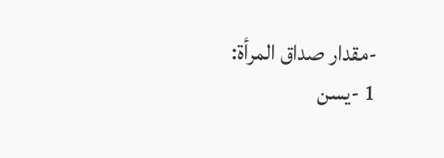-مقدار صداق المرأة:
1 -يسن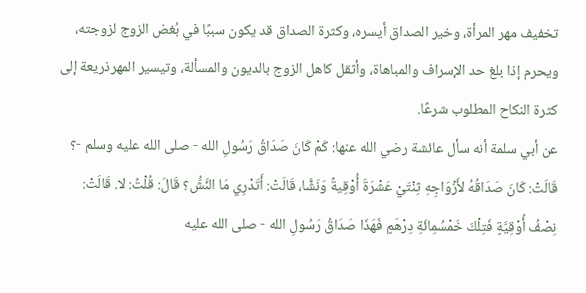تخفيف مهر المرأة، وخير الصداق أيسره، وكثرة الصداق قد يكون سببًا في بُغض الزوج لزوجته، ويحرم إذا بلغ حد الإسراف والمباهاة، وأثقل كاهل الزوج بالديون والمسألة، وتيسير المهرذريعة إلى كثرة النكاح المطلوب شرعًا.
عن أبي سلمة أنه سأل عائشة رضي الله عنها: كَمْ كَانَ صَدَاقُ رَسُولِ الله - صلى الله عليه وسلم -؟ قَالَتْ: كَانَ صَدَاقُهُ لأَزْوَاجِهِ ثِنْتَيْ عَشْرَةَ أُوْقِيةً وَنَشًّا، قَالَتْ: أَتَدْرِي مَا النَّشُّ؟ قَالَ: قُلْتُ: لا. قَالَتْ: نِصْفُ أُوْقِيَّةٍ فَتِلْكَ خَمْسُمِائَةِ دِرْهَمٍ فَهَذَا صَدَاقُ رَسُولِ الله - صلى الله عليه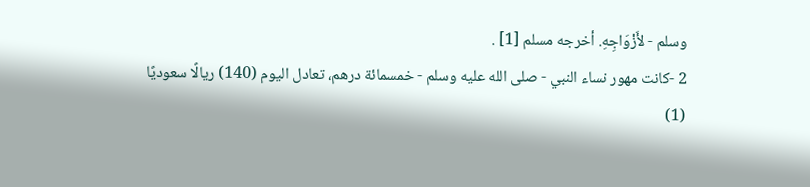وسلم - لأَزْوَاجِهِ. أخرجه مسلم [1] .
2 -كانت مهور نساء النبي - صلى الله عليه وسلم - خمسمائة درهم، تعادل اليوم (140) ريالًا سعوديًا
(1)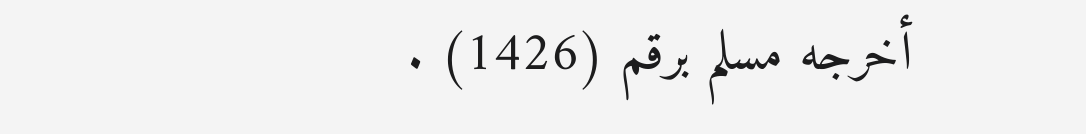أخرجه مسلم برقم (1426) .